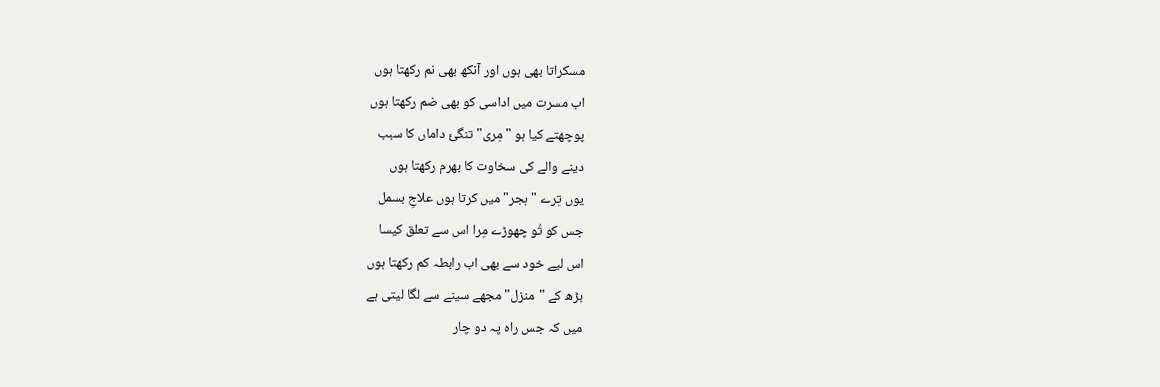مسکراتا بھی ہوں اور آنکھ بھی نم رکھتا ہوں
اب مسرت میں اداسی کو بھی ضم رکھتا ہوں
پوچھتے کیا ہو "مِری" تنگئ داماں کا سبب
دینے والے کی سخاوت کا بھرم رکھتا ہوں
یوں تِرے "ہجر" میں کرتا ہوں علاجِ بسمل
جس کو تُو چھوڑے مِرا اس سے تعلق کیسا
اس لیے خود سے بھی اب رابطہ کم رکھتا ہوں
بڑھ کے "منزل" مجھے سینے سے لگا لیتی ہے
میں کہ جس راہ پہ دو چار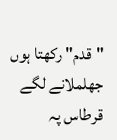"قدم" رکھتا ہوں
جھلملانے لگے قرطاس پہ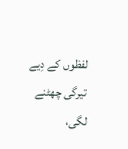لفظوں کے دِیے
تیرگی چھٹنے لگی،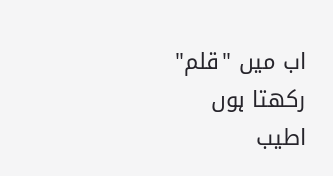اب میں "قلم" رکھتا ہوں
اطیب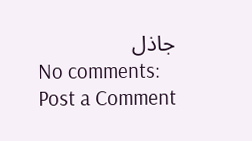جاذل
No comments:
Post a Comment